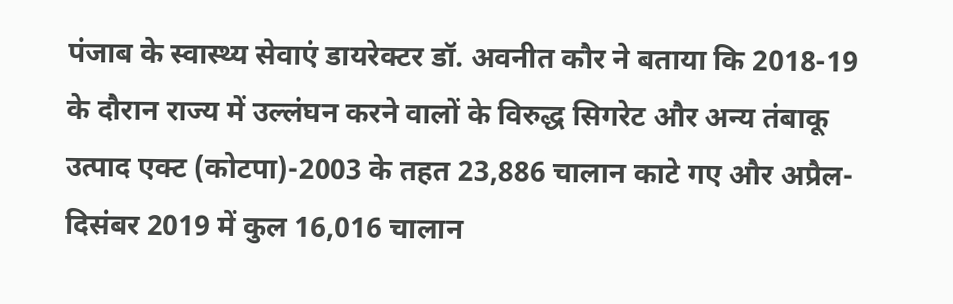पंजाब के स्वास्थ्य सेवाएं डायरेक्टर डॉ. अवनीत कौर ने बताया कि 2018-19 के दौरान राज्य में उल्लंघन करने वालों के विरुद्ध सिगरेट और अन्य तंबाकू उत्पाद एक्ट (कोटपा)-2003 के तहत 23,886 चालान काटे गए और अप्रैल-दिसंबर 2019 में कुल 16,016 चालान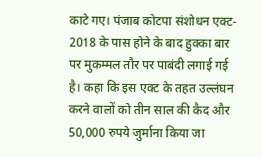काटे गए। पंजाब कोटपा संशोधन एक्ट- 2018 के पास होने के बाद हुक्का बार पर मुकम्मल तौर पर पाबंदी लगाई गई है। कहा कि इस एक्ट के तहत उल्लंघन करने वालों को तीन साल की कैद और 50,000 रुपये जुर्माना किया जा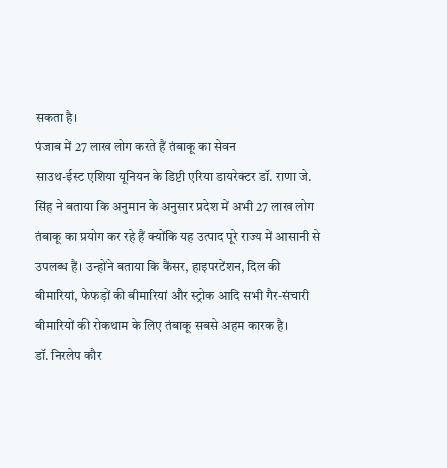सकता है।
पंजाब में 27 लाख लोग करते हैं तंबाकू का सेवन
साउथ-ईस्ट एशिया यूनियन के डिप्टी एरिया डायरेक्टर डॉ. राणा जे. सिंह ने बताया कि अनुमान के अनुसार प्रदेश में अभी 27 लाख लोग तंबाकू का प्रयोग कर रहे हैं क्योंकि यह उत्पाद पूरे राज्य में आसानी से उपलब्ध हैं। उन्होंने बताया कि कैंसर, हाइपरटेंशन, दिल की बीमारियां, फेफड़ों की बीमारियां और स्ट्रोक आदि सभी गैर-संचारी बीमारियों की रोकथाम के लिए तंबाकू सबसे अहम कारक है।
डॉ. निरलेप कौर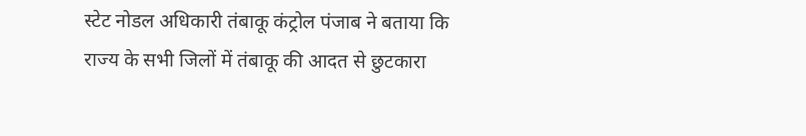स्टेट नोडल अधिकारी तंबाकू कंट्रोल पंजाब ने बताया कि राज्य के सभी जिलों में तंबाकू की आदत से छुटकारा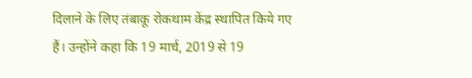दिलाने के लिए तंबाकू रोकथाम केंद्र स्थापित किये गए हैं। उन्होंने कहा कि 19 मार्च, 2019 से 19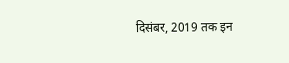दिसंबर, 2019 तक इन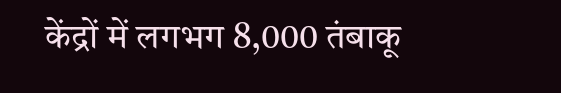केंद्रों में लगभग 8,000 तंबाकू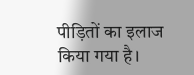पीड़ितों का इलाज किया गया है।